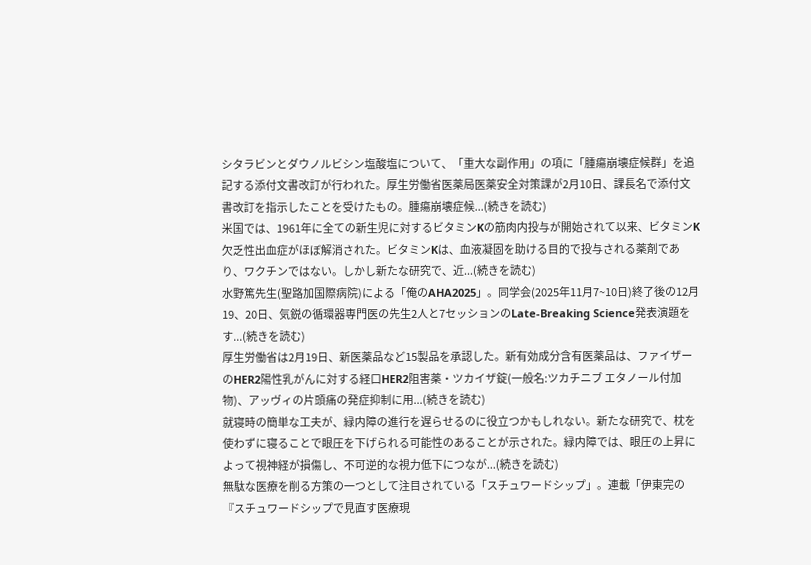シタラビンとダウノルビシン塩酸塩について、「重大な副作用」の項に「腫瘍崩壊症候群」を追記する添付文書改訂が行われた。厚生労働省医薬局医薬安全対策課が2月10日、課長名で添付文書改訂を指示したことを受けたもの。腫瘍崩壊症候...(続きを読む)
米国では、1961年に全ての新生児に対するビタミンKの筋肉内投与が開始されて以来、ビタミンK欠乏性出血症がほぼ解消された。ビタミンKは、血液凝固を助ける目的で投与される薬剤であり、ワクチンではない。しかし新たな研究で、近...(続きを読む)
水野篤先生(聖路加国際病院)による「俺のAHA2025」。同学会(2025年11月7~10日)終了後の12月19、20日、気鋭の循環器専門医の先生2人と7セッションのLate-Breaking Science発表演題をす...(続きを読む)
厚生労働省は2月19日、新医薬品など15製品を承認した。新有効成分含有医薬品は、ファイザーのHER2陽性乳がんに対する経口HER2阻害薬・ツカイザ錠(一般名:ツカチニブ エタノール付加物)、アッヴィの片頭痛の発症抑制に用...(続きを読む)
就寝時の簡単な工夫が、緑内障の進行を遅らせるのに役立つかもしれない。新たな研究で、枕を使わずに寝ることで眼圧を下げられる可能性のあることが示された。緑内障では、眼圧の上昇によって視神経が損傷し、不可逆的な視力低下につなが...(続きを読む)
無駄な医療を削る方策の一つとして注目されている「スチュワードシップ」。連載「伊東完の『スチュワードシップで見直す医療現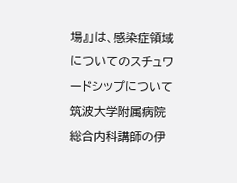場』」は、感染症領域についてのスチュワードシップについて筑波大学附属病院総合内科講師の伊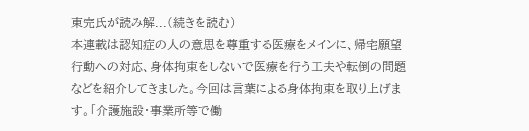東完氏が読み解...(続きを読む)
本連載は認知症の人の意思を尊重する医療をメインに、帰宅願望行動への対応、身体拘束をしないで医療を行う工夫や転倒の問題などを紹介してきました。今回は言葉による身体拘束を取り上げます。「介護施設・事業所等で働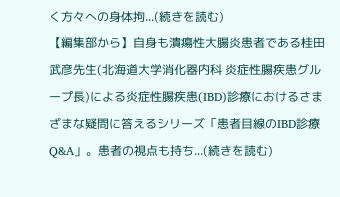く方々への身体拘...(続きを読む)
【編集部から】自身も潰瘍性大腸炎患者である桂田武彦先生(北海道大学消化器内科 炎症性腸疾患グループ長)による炎症性腸疾患(IBD)診療におけるさまざまな疑問に答えるシリーズ「患者目線のIBD診療Q&A」。患者の視点も持ち...(続きを読む)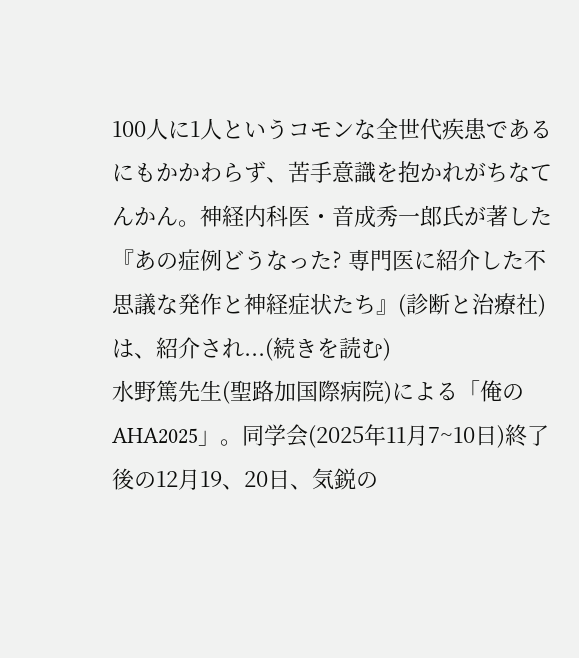100人に1人というコモンな全世代疾患であるにもかかわらず、苦手意識を抱かれがちなてんかん。神経内科医・音成秀一郎氏が著した『あの症例どうなった? 専門医に紹介した不思議な発作と神経症状たち』(診断と治療社)は、紹介され...(続きを読む)
水野篤先生(聖路加国際病院)による「俺のAHA2025」。同学会(2025年11月7~10日)終了後の12月19、20日、気鋭の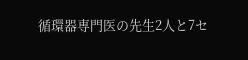循環器専門医の先生2人と7セ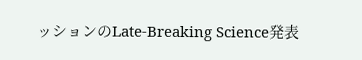ッションのLate-Breaking Science発表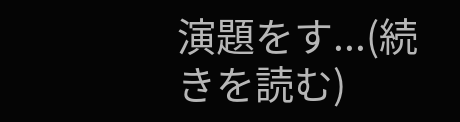演題をす...(続きを読む)